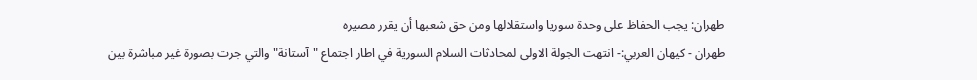طهران: يجب الحفاظ على وحدة سوريا واستقلالها ومن حق شعبها أن يقرر مصيره
طهران - كيهان العربي:- انتهت الجولة الاولى لمحادثات السلام السورية في اطار اجتماع "آستانة" والتي جرت بصورة غير مباشرة بين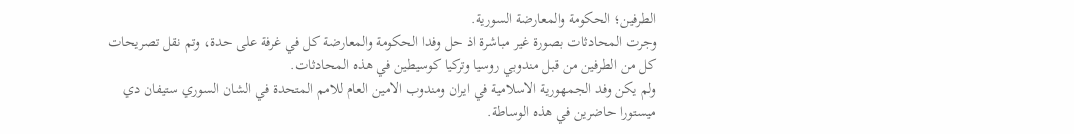الطرفين؛ الحكومة والمعارضة السورية.
وجرت المحادثات بصورة غير مباشرة اذ حل وفدا الحكومة والمعارضة كل في غرفة على حدة، وتم نقل تصريحات كل من الطرفين من قبل مندوبي روسيا وتركيا كوسيطين في هذه المحادثات.
ولم يكن وفد الجمهورية الاسلامية في ايران ومندوب الامين العام للامم المتحدة في الشان السوري ستيفان دي ميستورا حاضرين في هذه الوساطة.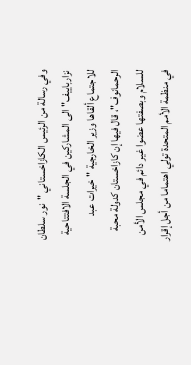وفي رسالة من الرئيس الكازاخستاني "نور سلطان نزارباييف" الى المشاركين في الجلسة الافتتاحية للاجتماع ألقاها وزير الخارجية "خيرات عبد الرحمانوف"، قال فيها إن كازاخستان كدولة محبة للسلام وبصفتها عضوا غير دائم في مجلس الأمن في منظمة الأمم المتحدة تولي اهتماما من أجل إقرار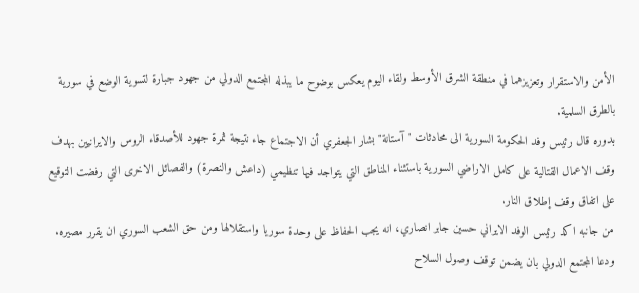الأمن والاستقرار وتعزيزهما في منطقة الشرق الأوسط ولقاء اليوم يعكس بوضوح ما يبذله المجتمع الدولي من جهود جبارة لتسوية الوضع في سورية بالطرق السلمية.
بدوره قال رئيس وفد الحكومة السورية الى محادثات "آستانة" بشار الجعفري أن الاجتماع جاء نتيجة ثمرة جهود للأصدقاء الروس والايرانيين بهدف وقف الاعمال القتالية على كامل الاراضي السورية باستثناء المناطق التي يتواجد فيها تنظيمي (داعش والنصرة) والفصائل الاخرى التي رفضت التوقيع على اتفاق وقف إطلاق النار.
من جانبه اكد رئيس الوفد الايراني حسين جابر انصاري، انه يجب الحفاظ على وحدة سوريا واستقلالها ومن حق الشعب السوري ان يقرر مصيره.
ودعا المجتمع الدولي بان يضمن توقف وصول السلاح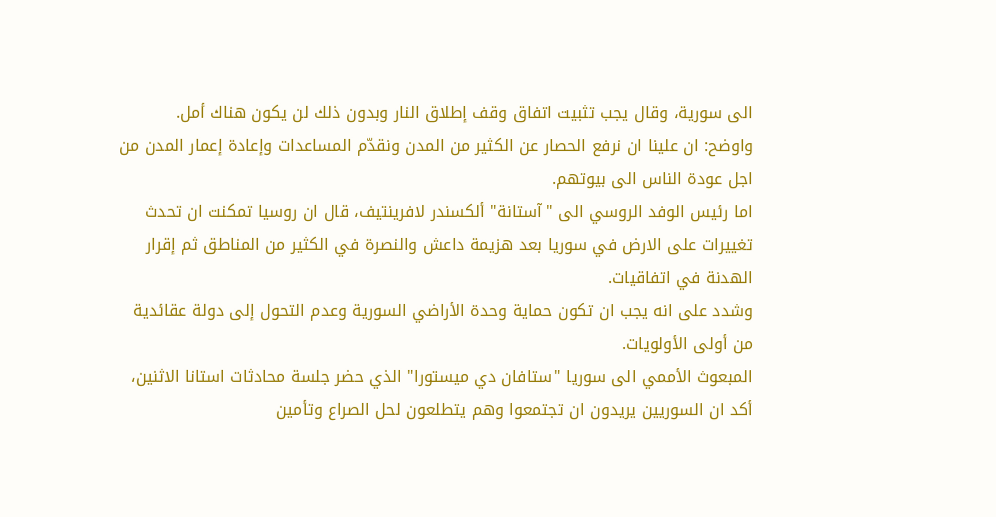الى سورية، وقال يجب تثبيت اتفاق وقف إطلاق النار وبدون ذلك لن يكون هناك أمل.
واوضح: ان علينا ان نرفع الحصار عن الكثير من المدن ونقدّم المساعدات وإعادة إعمار المدن من اجل عودة الناس الى بيوتهم.
اما رئيس الوفد الروسي الى "آستانة" ألكسندر لافرينتيف، قال ان روسيا تمكنت ان تحدث تغييرات على الارض في سوريا بعد هزيمة داعش والنصرة في الكثير من المناطق ثم إقرار الهدنة في اتفاقيات.
وشدد على انه يجب ان تكون حماية وحدة الأراضي السورية وعدم التحول إلى دولة عقائدية من أولى الأولويات.
المبعوث الأممي الى سوريا "ستافان دي ميستورا" الذي حضر جلسة محادثات استانا الاثنين، أكد ان السوريين يريدون ان تجتمعوا وهم يتطلعون لحل الصراع وتأمين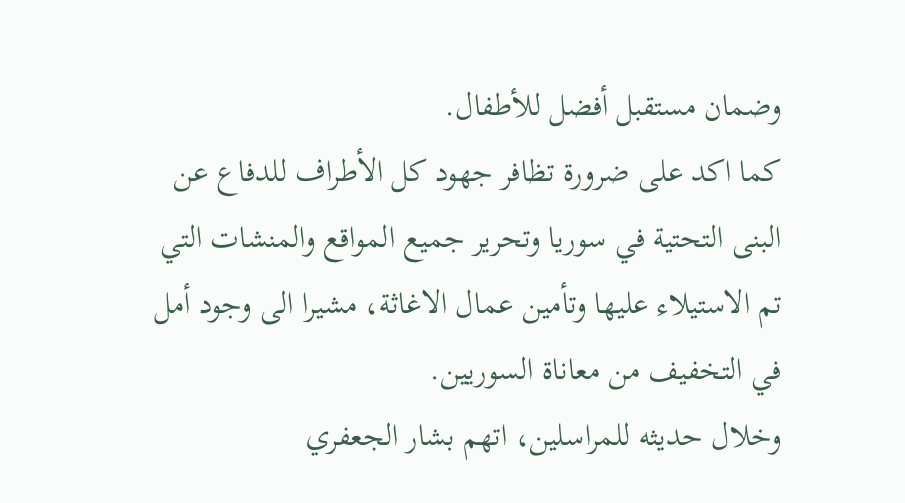وضمان مستقبل أفضل للأطفال.
كما اكد على ضرورة تظافر جهود كل الأطراف للدفاع عن البنى التحتية في سوريا وتحرير جميع المواقع والمنشات التي تم الاستيلاء عليها وتأمين عمال الاغاثة، مشيرا الى وجود أمل في التخفيف من معاناة السوريين.
وخلال حديثه للمراسلين، اتهم بشار الجعفري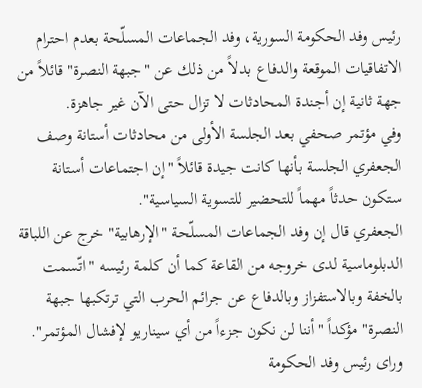رئيس وفد الحكومة السورية، وفد الجماعات المسلّحة بعدم احترام الاتفاقيات الموقعة والدفاع بدلاً من ذلك عن "جبهة النصرة" قائلاً من جهة ثانية إن أجندة المحادثات لا تزال حتى الآن غير جاهزة.
وفي مؤتمر صحفي بعد الجلسة الأولى من محادثات أستانة وصف الجعفري الجلسة بأنها كانت جيدة قائلاً "إن اجتماعات أستانة ستكون حدثاً مهماً للتحضير للتسوية السياسية".
الجعفري قال إن وفد الجماعات المسلّحة "الإرهابية" خرج عن اللباقة الدبلوماسية لدى خروجه من القاعة كما أن كلمة رئيسه "اتّسمت بالخفة وبالاستفزاز وبالدفاع عن جرائم الحرب التي ترتكبها جبهة النصرة" مؤكداً "أننا لن نكون جزءاً من أي سيناريو لإفشال المؤتمر".
وراى رئيس وفد الحكومة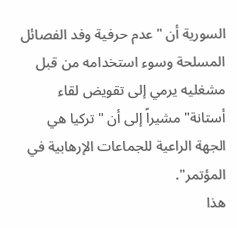السورية أن "عدم حرفية وفد الفصائل المسلحة وسوء استخدامه من قبل مشغليه يرمي إلى تقويض لقاء أستانة" مشيراً إلى أن "تركيا هي الجهة الراعية للجماعات الإرهابية في المؤتمر".
هذا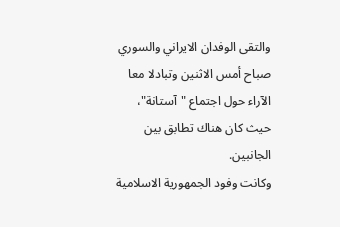والتقى الوفدان الايراني والسوري صباح أمس الاثنين وتبادلا معا الآراء حول اجتماع "آستانة"، حيث كان هناك تطابق بين الجانبين.
وكانت وفود الجمهورية الاسلامية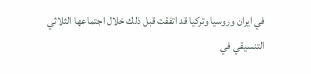في ايران وروسيا وتركيا قد اتفقت قبل ذلك خلال اجتماعها الثلاثي التنسيقي في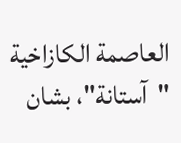العاصمة الكازاخية "آستانة"، بشان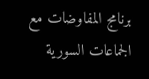برنامج المفاوضات مع الجماعات السورية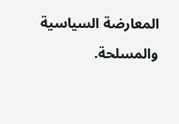المعارضة السياسية والمسلحة.